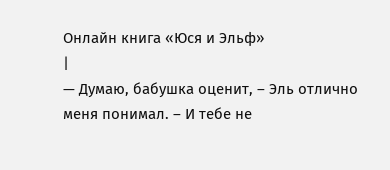Онлайн книга «Юся и Эльф»
|
— Думаю, бабушка оценит, – Эль отлично меня понимал. – И тебе не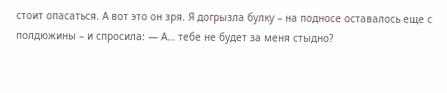стоит опасаться. А вот это он зря. Я догрызла булку – на подносе оставалось еще с полдюжины – и спросила: — А… тебе не будет за меня стыдно?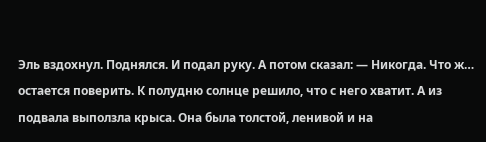Эль вздохнул. Поднялся. И подал руку. А потом сказал: — Никогда. Что ж… остается поверить. К полудню солнце решило, что с него хватит. А из подвала выползла крыса. Она была толстой, ленивой и на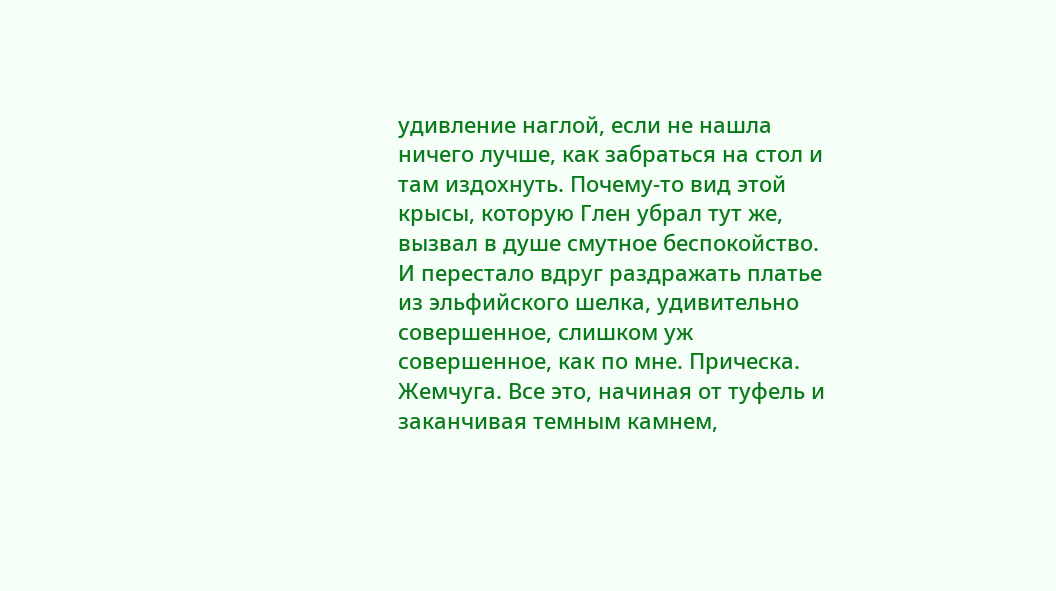удивление наглой, если не нашла ничего лучше, как забраться на стол и там издохнуть. Почему-то вид этой крысы, которую Глен убрал тут же, вызвал в душе смутное беспокойство. И перестало вдруг раздражать платье из эльфийского шелка, удивительно совершенное, слишком уж совершенное, как по мне. Прическа. Жемчуга. Все это, начиная от туфель и заканчивая темным камнем,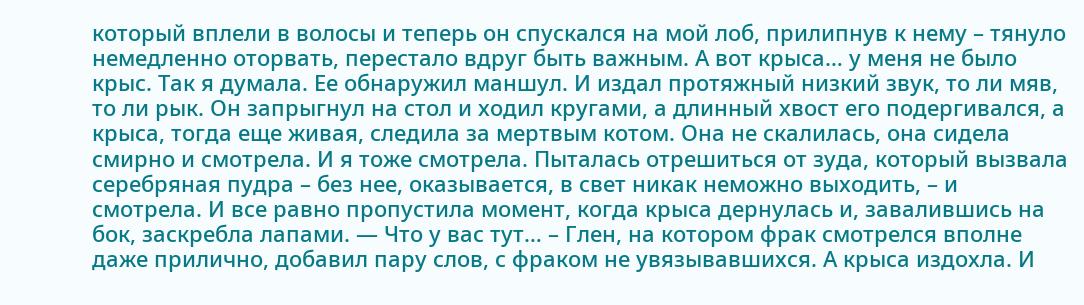который вплели в волосы и теперь он спускался на мой лоб, прилипнув к нему – тянуло немедленно оторвать, перестало вдруг быть важным. А вот крыса… у меня не было крыс. Так я думала. Ее обнаружил маншул. И издал протяжный низкий звук, то ли мяв, то ли рык. Он запрыгнул на стол и ходил кругами, а длинный хвост его подергивался, а крыса, тогда еще живая, следила за мертвым котом. Она не скалилась, она сидела смирно и смотрела. И я тоже смотрела. Пыталась отрешиться от зуда, который вызвала серебряная пудра – без нее, оказывается, в свет никак неможно выходить, – и смотрела. И все равно пропустила момент, когда крыса дернулась и, завалившись на бок, заскребла лапами. — Что у вас тут… – Глен, на котором фрак смотрелся вполне даже прилично, добавил пару слов, с фраком не увязывавшихся. А крыса издохла. И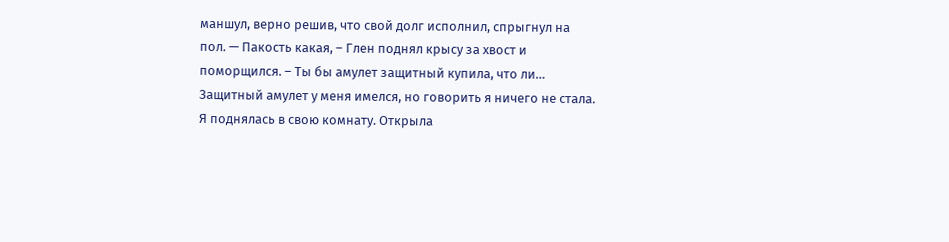маншул, верно решив, что свой долг исполнил, спрыгнул на пол. — Пакость какая, – Глен поднял крысу за хвост и поморщился. – Ты бы амулет защитный купила, что ли… Защитный амулет у меня имелся, но говорить я ничего не стала. Я поднялась в свою комнату. Открыла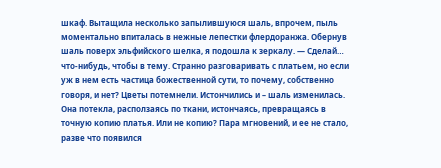шкаф. Вытащила несколько запылившуюся шаль, впрочем, пыль моментально впиталась в нежные лепестки флердоранжа. Обернув шаль поверх эльфийского шелка, я подошла к зеркалу. — Сделай… что-нибудь, чтобы в тему. Странно разговаривать с платьем, но если уж в нем есть частица божественной сути, то почему, собственно говоря, и нет? Цветы потемнели. Истончились и – шаль изменилась. Она потекла, расползаясь по ткани, истончаясь, превращаясь в точную копию платья. Или не копию? Пара мгновений, и ее не стало, разве что появился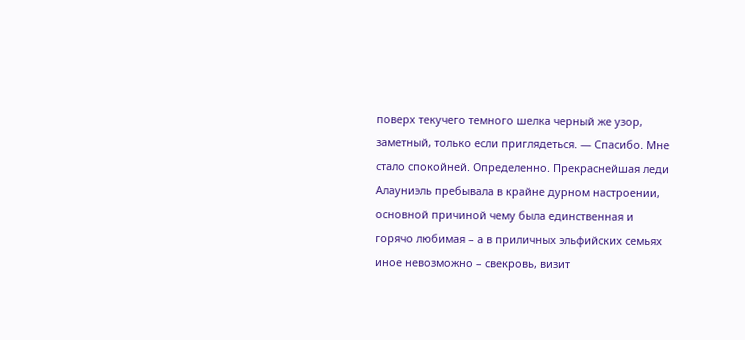поверх текучего темного шелка черный же узор, заметный, только если приглядеться. — Спасибо. Мне стало спокойней. Определенно. Прекраснейшая леди Алауниэль пребывала в крайне дурном настроении, основной причиной чему была единственная и горячо любимая – а в приличных эльфийских семьях иное невозможно – свекровь, визит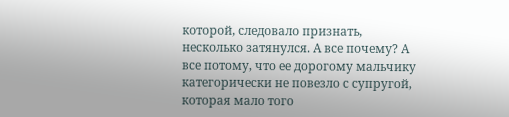которой, следовало признать, несколько затянулся. А все почему? А все потому, что ее дорогому мальчику категорически не повезло с супругой, которая мало того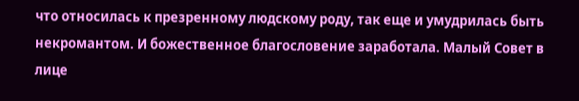что относилась к презренному людскому роду, так еще и умудрилась быть некромантом. И божественное благословение заработала. Малый Совет в лице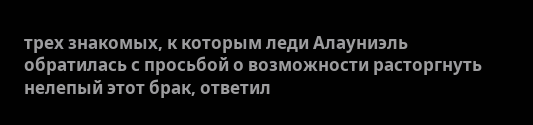трех знакомых, к которым леди Алауниэль обратилась с просьбой о возможности расторгнуть нелепый этот брак, ответил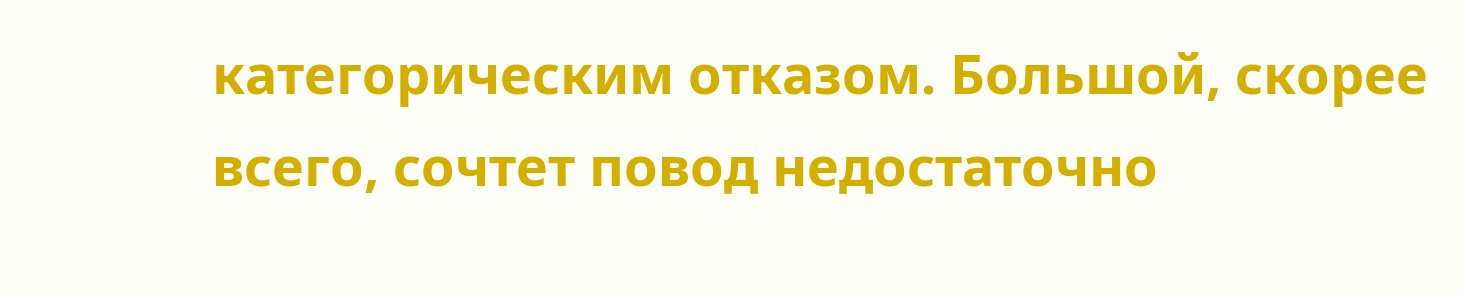категорическим отказом. Большой, скорее всего, сочтет повод недостаточно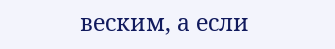веским, а если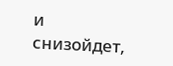и снизойдет,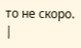то не скоро. |